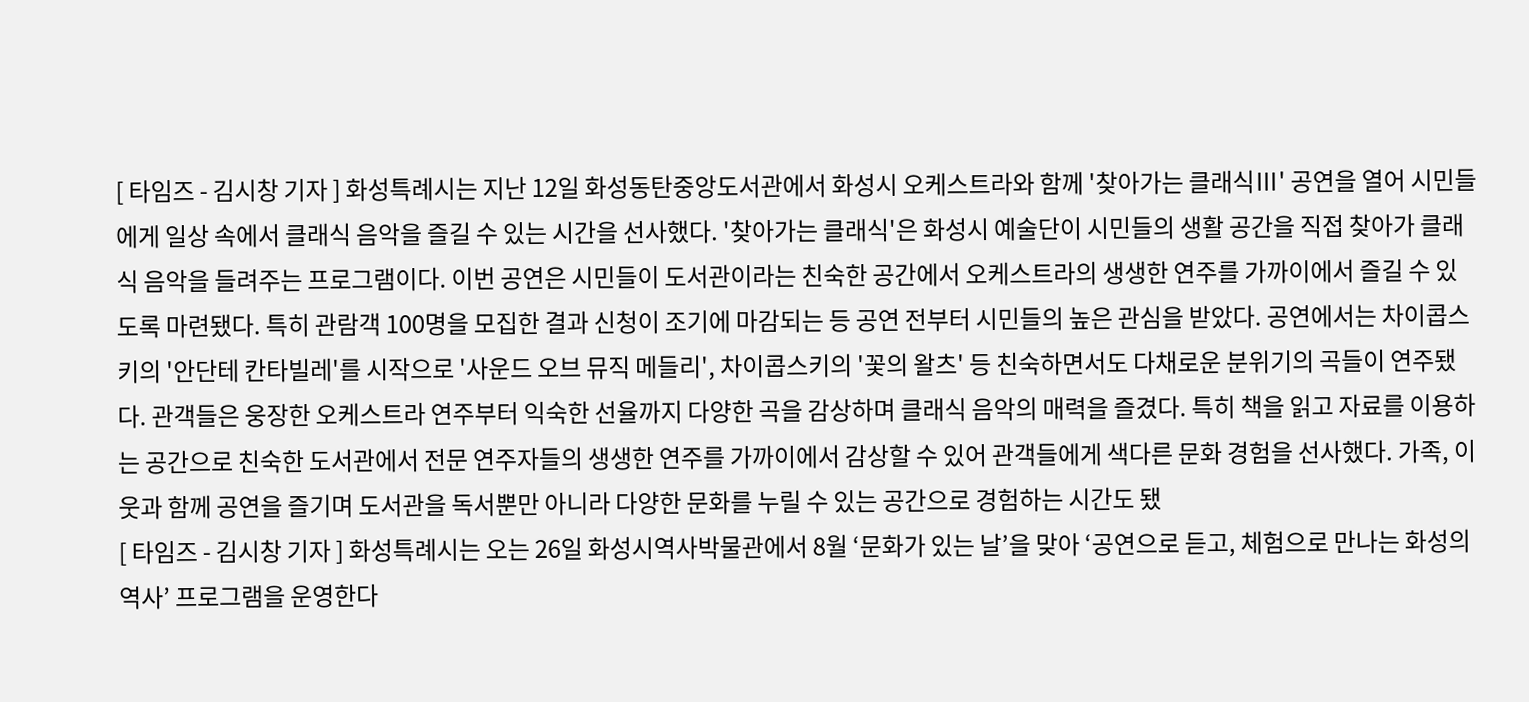[ 타임즈 - 김시창 기자 ] 화성특례시는 지난 12일 화성동탄중앙도서관에서 화성시 오케스트라와 함께 '찾아가는 클래식Ⅲ' 공연을 열어 시민들에게 일상 속에서 클래식 음악을 즐길 수 있는 시간을 선사했다. '찾아가는 클래식'은 화성시 예술단이 시민들의 생활 공간을 직접 찾아가 클래식 음악을 들려주는 프로그램이다. 이번 공연은 시민들이 도서관이라는 친숙한 공간에서 오케스트라의 생생한 연주를 가까이에서 즐길 수 있도록 마련됐다. 특히 관람객 100명을 모집한 결과 신청이 조기에 마감되는 등 공연 전부터 시민들의 높은 관심을 받았다. 공연에서는 차이콥스키의 '안단테 칸타빌레'를 시작으로 '사운드 오브 뮤직 메들리', 차이콥스키의 '꽃의 왈츠' 등 친숙하면서도 다채로운 분위기의 곡들이 연주됐다. 관객들은 웅장한 오케스트라 연주부터 익숙한 선율까지 다양한 곡을 감상하며 클래식 음악의 매력을 즐겼다. 특히 책을 읽고 자료를 이용하는 공간으로 친숙한 도서관에서 전문 연주자들의 생생한 연주를 가까이에서 감상할 수 있어 관객들에게 색다른 문화 경험을 선사했다. 가족, 이웃과 함께 공연을 즐기며 도서관을 독서뿐만 아니라 다양한 문화를 누릴 수 있는 공간으로 경험하는 시간도 됐
[ 타임즈 - 김시창 기자 ] 화성특례시는 오는 26일 화성시역사박물관에서 8월 ‘문화가 있는 날’을 맞아 ‘공연으로 듣고, 체험으로 만나는 화성의 역사’ 프로그램을 운영한다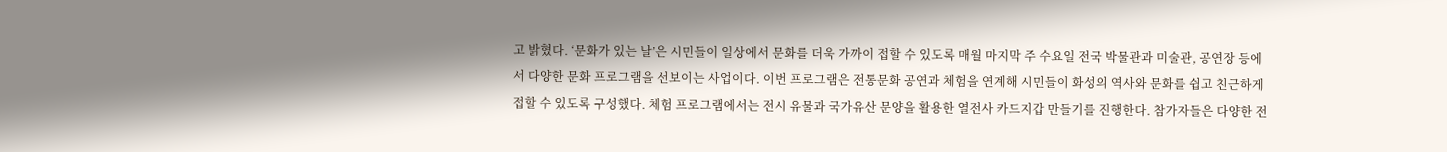고 밝혔다. ‘문화가 있는 날’은 시민들이 일상에서 문화를 더욱 가까이 접할 수 있도록 매월 마지막 주 수요일 전국 박물관과 미술관, 공연장 등에서 다양한 문화 프로그램을 선보이는 사업이다. 이번 프로그램은 전통문화 공연과 체험을 연계해 시민들이 화성의 역사와 문화를 쉽고 친근하게 접할 수 있도록 구성했다. 체험 프로그램에서는 전시 유물과 국가유산 문양을 활용한 열전사 카드지갑 만들기를 진행한다. 참가자들은 다양한 전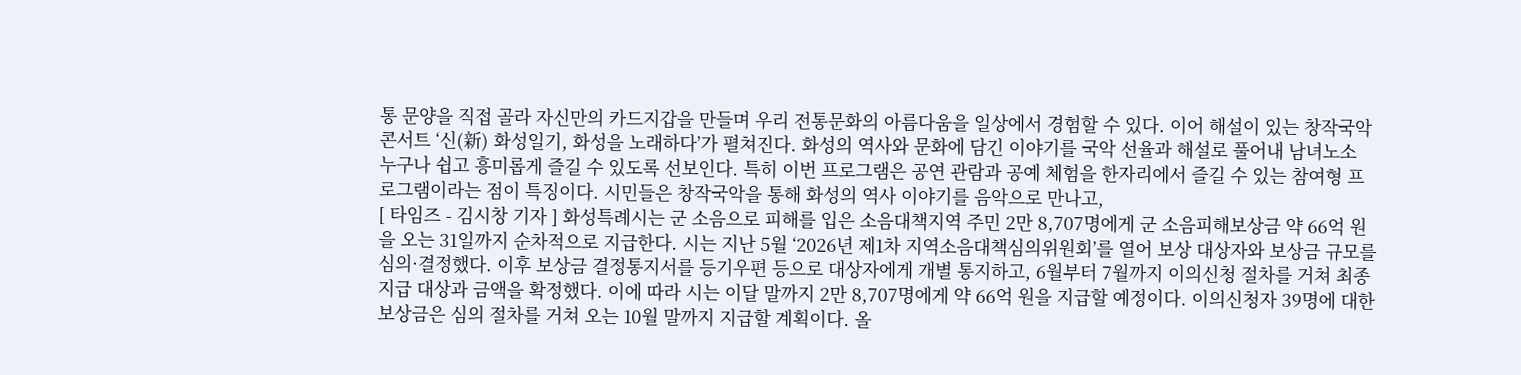통 문양을 직접 골라 자신만의 카드지갑을 만들며 우리 전통문화의 아름다움을 일상에서 경험할 수 있다. 이어 해설이 있는 창작국악 콘서트 ‘신(新) 화성일기, 화성을 노래하다’가 펼쳐진다. 화성의 역사와 문화에 담긴 이야기를 국악 선율과 해설로 풀어내 남녀노소 누구나 쉽고 흥미롭게 즐길 수 있도록 선보인다. 특히 이번 프로그램은 공연 관람과 공예 체험을 한자리에서 즐길 수 있는 참여형 프로그램이라는 점이 특징이다. 시민들은 창작국악을 통해 화성의 역사 이야기를 음악으로 만나고,
[ 타임즈 - 김시창 기자 ] 화성특례시는 군 소음으로 피해를 입은 소음대책지역 주민 2만 8,707명에게 군 소음피해보상금 약 66억 원을 오는 31일까지 순차적으로 지급한다. 시는 지난 5월 ‘2026년 제1차 지역소음대책심의위원회’를 열어 보상 대상자와 보상금 규모를 심의·결정했다. 이후 보상금 결정통지서를 등기우편 등으로 대상자에게 개별 통지하고, 6월부터 7월까지 이의신청 절차를 거쳐 최종 지급 대상과 금액을 확정했다. 이에 따라 시는 이달 말까지 2만 8,707명에게 약 66억 원을 지급할 예정이다. 이의신청자 39명에 대한 보상금은 심의 절차를 거쳐 오는 10월 말까지 지급할 계획이다. 올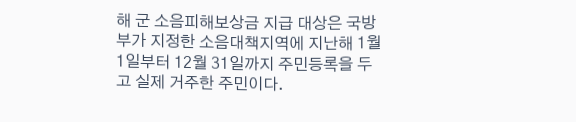해 군 소음피해보상금 지급 대상은 국방부가 지정한 소음대책지역에 지난해 1월 1일부터 12월 31일까지 주민등록을 두고 실제 거주한 주민이다.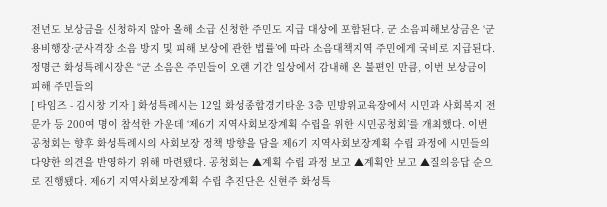전년도 보상금을 신청하지 않아 올해 소급 신청한 주민도 지급 대상에 포함된다. 군 소음피해보상금은 ‘군용비행장·군사격장 소음 방지 및 피해 보상에 관한 법률’에 따라 소음대책지역 주민에게 국비로 지급된다. 정명근 화성특례시장은 “군 소음은 주민들이 오랜 기간 일상에서 감내해 온 불편인 만큼, 이번 보상금이 피해 주민들의
[ 타임즈 - 김시창 기자 ] 화성특례시는 12일 화성종합경기타운 3층 민방위교육장에서 시민과 사회복지 전문가 등 200여 명이 참석한 가운데 ‘제6기 지역사회보장계획 수립을 위한 시민공청회’를 개최했다. 이번 공청회는 향후 화성특례시의 사회보장 정책 방향을 담을 제6기 지역사회보장계획 수립 과정에 시민들의 다양한 의견을 반영하기 위해 마련됐다. 공청회는 ▲계획 수립 과정 보고 ▲계획안 보고 ▲질의응답 순으로 진행됐다. 제6기 지역사회보장계획 수립 추진단은 신현주 화성특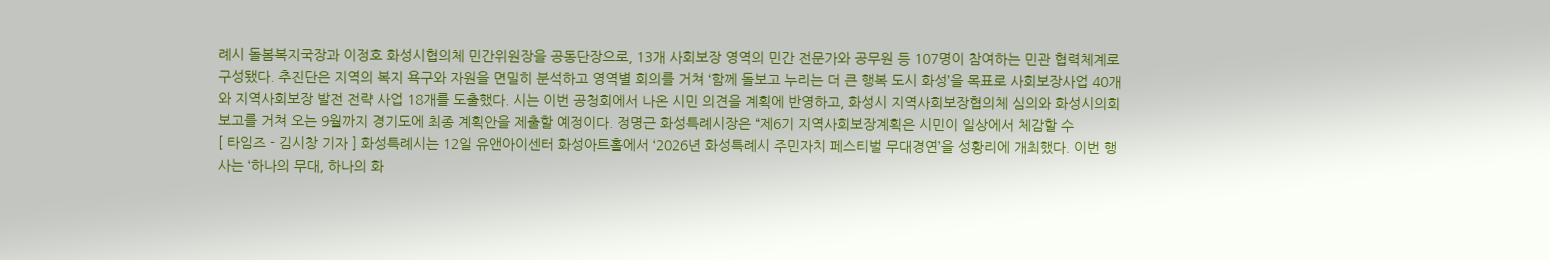례시 돌봄복지국장과 이정호 화성시협의체 민간위원장을 공동단장으로, 13개 사회보장 영역의 민간 전문가와 공무원 등 107명이 참여하는 민관 협력체계로 구성됐다. 추진단은 지역의 복지 욕구와 자원을 면밀히 분석하고 영역별 회의를 거쳐 ‘함께 돌보고 누리는 더 큰 행복 도시 화성’을 목표로 사회보장사업 40개와 지역사회보장 발전 전략 사업 18개를 도출했다. 시는 이번 공청회에서 나온 시민 의견을 계획에 반영하고, 화성시 지역사회보장협의체 심의와 화성시의회 보고를 거쳐 오는 9월까지 경기도에 최종 계획안을 제출할 예정이다. 정명근 화성특례시장은 “제6기 지역사회보장계획은 시민이 일상에서 체감할 수
[ 타임즈 - 김시창 기자 ] 화성특례시는 12일 유앤아이센터 화성아트홀에서 ‘2026년 화성특례시 주민자치 페스티벌 무대경연’을 성황리에 개최했다. 이번 행사는 ‘하나의 무대, 하나의 화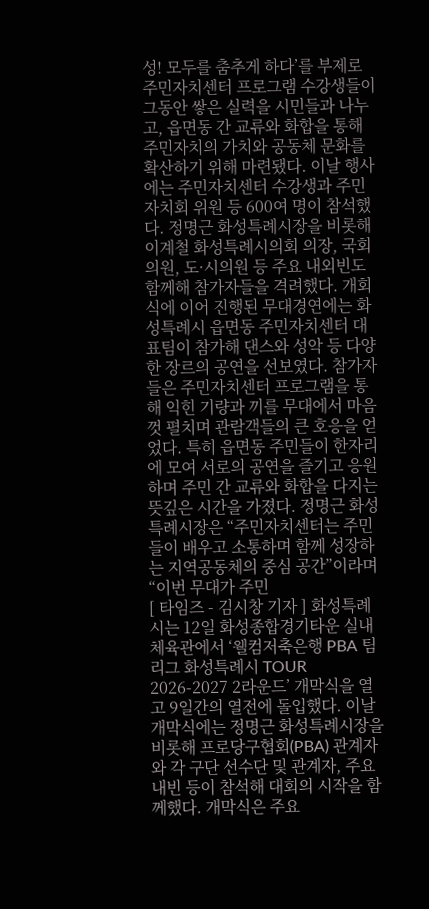성! 모두를 춤추게 하다’를 부제로 주민자치센터 프로그램 수강생들이 그동안 쌓은 실력을 시민들과 나누고, 읍면동 간 교류와 화합을 통해 주민자치의 가치와 공동체 문화를 확산하기 위해 마련됐다. 이날 행사에는 주민자치센터 수강생과 주민자치회 위원 등 600여 명이 참석했다. 정명근 화성특례시장을 비롯해 이계철 화성특례시의회 의장, 국회의원, 도·시의원 등 주요 내외빈도 함께해 참가자들을 격려했다. 개회식에 이어 진행된 무대경연에는 화성특례시 읍면동 주민자치센터 대표팀이 참가해 댄스와 성악 등 다양한 장르의 공연을 선보였다. 참가자들은 주민자치센터 프로그램을 통해 익힌 기량과 끼를 무대에서 마음껏 펼치며 관람객들의 큰 호응을 얻었다. 특히 읍면동 주민들이 한자리에 모여 서로의 공연을 즐기고 응원하며 주민 간 교류와 화합을 다지는 뜻깊은 시간을 가졌다. 정명근 화성특례시장은 “주민자치센터는 주민들이 배우고 소통하며 함께 성장하는 지역공동체의 중심 공간”이라며 “이번 무대가 주민
[ 타임즈 - 김시창 기자 ] 화성특례시는 12일 화성종합경기타운 실내체육관에서 ‘웰컴저축은행 PBA 팀리그 화성특례시 TOUR 2026-2027 2라운드’ 개막식을 열고 9일간의 열전에 돌입했다. 이날 개막식에는 정명근 화성특례시장을 비롯해 프로당구협회(PBA) 관계자와 각 구단 선수단 및 관계자, 주요 내빈 등이 참석해 대회의 시작을 함께했다. 개막식은 주요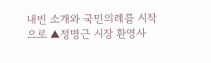내빈 소개와 국민의례를 시작으로 ▲정명근 시장 환영사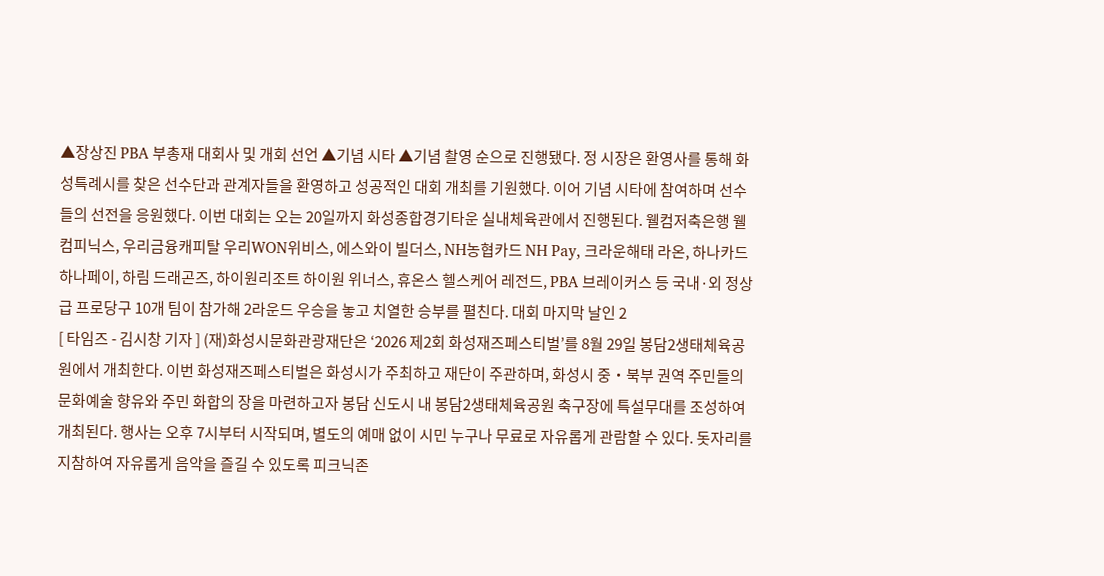▲장상진 PBA 부총재 대회사 및 개회 선언 ▲기념 시타 ▲기념 촬영 순으로 진행됐다. 정 시장은 환영사를 통해 화성특례시를 찾은 선수단과 관계자들을 환영하고 성공적인 대회 개최를 기원했다. 이어 기념 시타에 참여하며 선수들의 선전을 응원했다. 이번 대회는 오는 20일까지 화성종합경기타운 실내체육관에서 진행된다. 웰컴저축은행 웰컴피닉스, 우리금융캐피탈 우리WON위비스, 에스와이 빌더스, NH농협카드 NH Pay, 크라운해태 라온, 하나카드 하나페이, 하림 드래곤즈, 하이원리조트 하이원 위너스, 휴온스 헬스케어 레전드, PBA 브레이커스 등 국내·외 정상급 프로당구 10개 팀이 참가해 2라운드 우승을 놓고 치열한 승부를 펼친다. 대회 마지막 날인 2
[ 타임즈 - 김시창 기자 ] (재)화성시문화관광재단은 ‘2026 제2회 화성재즈페스티벌’를 8월 29일 봉담2생태체육공원에서 개최한다. 이번 화성재즈페스티벌은 화성시가 주최하고 재단이 주관하며, 화성시 중・북부 권역 주민들의 문화예술 향유와 주민 화합의 장을 마련하고자 봉담 신도시 내 봉담2생태체육공원 축구장에 특설무대를 조성하여 개최된다. 행사는 오후 7시부터 시작되며, 별도의 예매 없이 시민 누구나 무료로 자유롭게 관람할 수 있다. 돗자리를 지참하여 자유롭게 음악을 즐길 수 있도록 피크닉존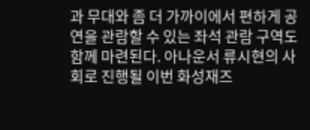과 무대와 좀 더 가까이에서 편하게 공연을 관람할 수 있는 좌석 관람 구역도 함께 마련된다. 아나운서 류시현의 사회로 진행될 이번 화성재즈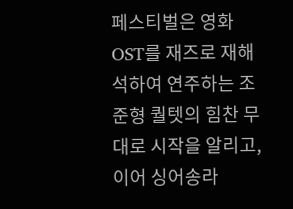페스티벌은 영화 OST를 재즈로 재해석하여 연주하는 조준형 퀄텟의 힘찬 무대로 시작을 알리고, 이어 싱어송라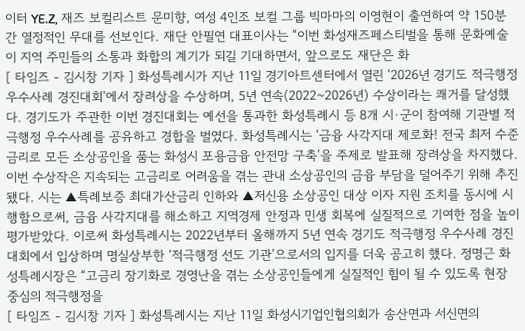이터 YE.Z, 재즈 보컬리스트 문미향, 여성 4인조 보컬 그룹 빅마마의 이영현이 출연하여 약 150분간 열정적인 무대를 선보인다. 재단 안필연 대표이사는 “이번 화성재즈페스티벌을 통해 문화예술이 지역 주민들의 소통과 화합의 계기가 되길 기대하면서, 앞으로도 재단은 화
[ 타임즈 - 김시창 기자 ] 화성특례시가 지난 11일 경기아트센터에서 열린 ‘2026년 경기도 적극행정 우수사례 경진대회’에서 장려상을 수상하며, 5년 연속(2022~2026년) 수상이라는 쾌거를 달성했다. 경기도가 주관한 이번 경진대회는 예선을 통과한 화성특례시 등 8개 시·군이 참여해 기관별 적극행정 우수사례를 공유하고 경합을 벌였다. 화성특례시는 ‘금융 사각지대 제로화! 전국 최저 수준 금리로 모든 소상공인을 품는 화성시 포용금융 안전망 구축’을 주제로 발표해 장려상을 차지했다. 이번 수상작은 지속되는 고금리로 어려움을 겪는 관내 소상공인의 금융 부담을 덜어주기 위해 추진됐다. 시는 ▲특례보증 최대가산금리 인하와 ▲저신용 소상공인 대상 이자 지원 조치를 동시에 시행함으로써, 금융 사각지대를 해소하고 지역경제 안정과 민생 회복에 실질적으로 기여한 점을 높이 평가받았다. 이로써 화성특례시는 2022년부터 올해까지 5년 연속 경기도 적극행정 우수사례 경진대회에서 입상하며 명실상부한 ‘적극행정 선도 기관’으로서의 입지를 더욱 공고히 했다. 정명근 화성특례시장은 “고금리 장기화로 경영난을 겪는 소상공인들에게 실질적인 힘이 될 수 있도록 현장 중심의 적극행정을
[ 타임즈 - 김시창 기자 ] 화성특례시는 지난 11일 화성시기업인협의회가 송산면과 서신면의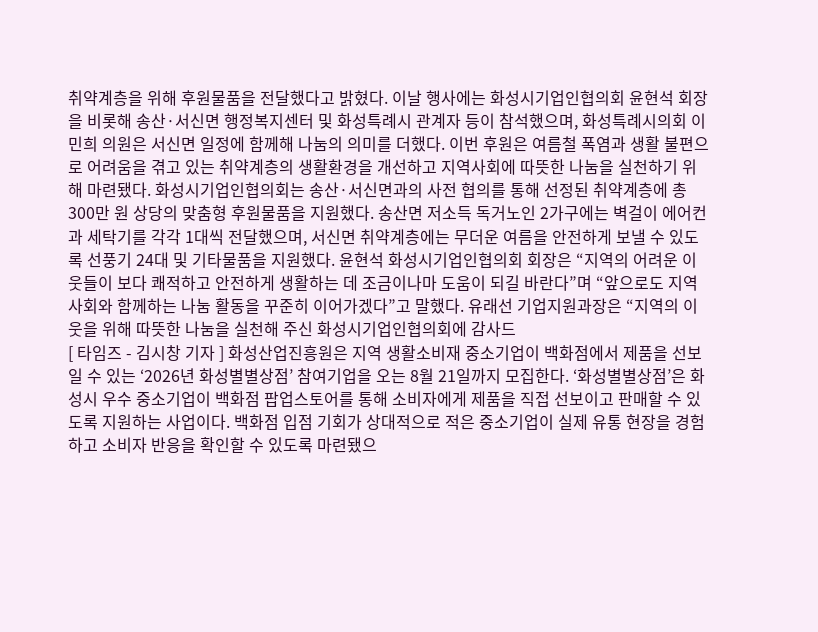취약계층을 위해 후원물품을 전달했다고 밝혔다. 이날 행사에는 화성시기업인협의회 윤현석 회장을 비롯해 송산·서신면 행정복지센터 및 화성특례시 관계자 등이 참석했으며, 화성특례시의회 이민희 의원은 서신면 일정에 함께해 나눔의 의미를 더했다. 이번 후원은 여름철 폭염과 생활 불편으로 어려움을 겪고 있는 취약계층의 생활환경을 개선하고 지역사회에 따뜻한 나눔을 실천하기 위해 마련됐다. 화성시기업인협의회는 송산·서신면과의 사전 협의를 통해 선정된 취약계층에 총 300만 원 상당의 맞춤형 후원물품을 지원했다. 송산면 저소득 독거노인 2가구에는 벽걸이 에어컨과 세탁기를 각각 1대씩 전달했으며, 서신면 취약계층에는 무더운 여름을 안전하게 보낼 수 있도록 선풍기 24대 및 기타물품을 지원했다. 윤현석 화성시기업인협의회 회장은 “지역의 어려운 이웃들이 보다 쾌적하고 안전하게 생활하는 데 조금이나마 도움이 되길 바란다”며 “앞으로도 지역사회와 함께하는 나눔 활동을 꾸준히 이어가겠다”고 말했다. 유래선 기업지원과장은 “지역의 이웃을 위해 따뜻한 나눔을 실천해 주신 화성시기업인협의회에 감사드
[ 타임즈 - 김시창 기자 ] 화성산업진흥원은 지역 생활소비재 중소기업이 백화점에서 제품을 선보일 수 있는 ‘2026년 화성별별상점’ 참여기업을 오는 8월 21일까지 모집한다. ‘화성별별상점’은 화성시 우수 중소기업이 백화점 팝업스토어를 통해 소비자에게 제품을 직접 선보이고 판매할 수 있도록 지원하는 사업이다. 백화점 입점 기회가 상대적으로 적은 중소기업이 실제 유통 현장을 경험하고 소비자 반응을 확인할 수 있도록 마련됐으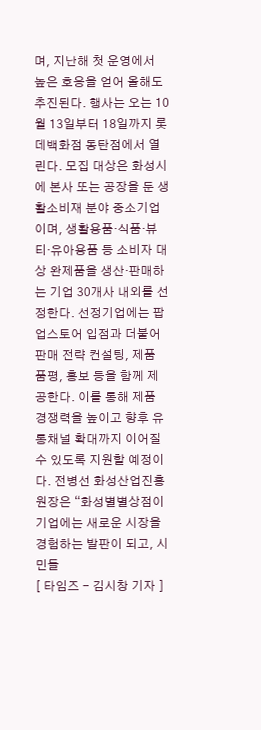며, 지난해 첫 운영에서 높은 호응을 얻어 올해도 추진된다. 행사는 오는 10월 13일부터 18일까지 롯데백화점 동탄점에서 열린다. 모집 대상은 화성시에 본사 또는 공장을 둔 생활소비재 분야 중소기업이며, 생활용품·식품·뷰티·유아용품 등 소비자 대상 완제품을 생산·판매하는 기업 30개사 내외를 선정한다. 선정기업에는 팝업스토어 입점과 더불어 판매 전략 컨설팅, 제품 품평, 홍보 등을 함께 제공한다. 이를 통해 제품 경쟁력을 높이고 향후 유통채널 확대까지 이어질 수 있도록 지원할 예정이다. 전병선 화성산업진흥원장은 “화성별별상점이 기업에는 새로운 시장을 경험하는 발판이 되고, 시민들
[ 타임즈 - 김시창 기자 ]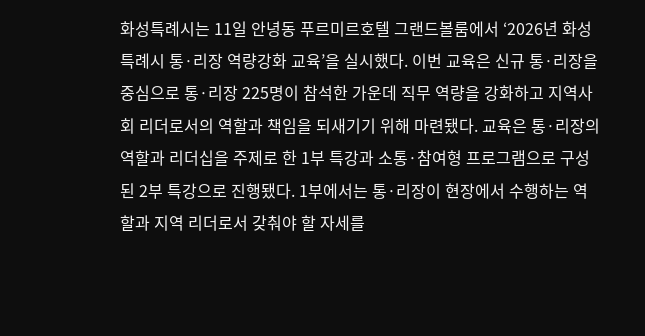화성특례시는 11일 안녕동 푸르미르호텔 그랜드볼룸에서 ‘2026년 화성특례시 통·리장 역량강화 교육’을 실시했다. 이번 교육은 신규 통·리장을 중심으로 통·리장 225명이 참석한 가운데 직무 역량을 강화하고 지역사회 리더로서의 역할과 책임을 되새기기 위해 마련됐다. 교육은 통·리장의 역할과 리더십을 주제로 한 1부 특강과 소통·참여형 프로그램으로 구성된 2부 특강으로 진행됐다. 1부에서는 통·리장이 현장에서 수행하는 역할과 지역 리더로서 갖춰야 할 자세를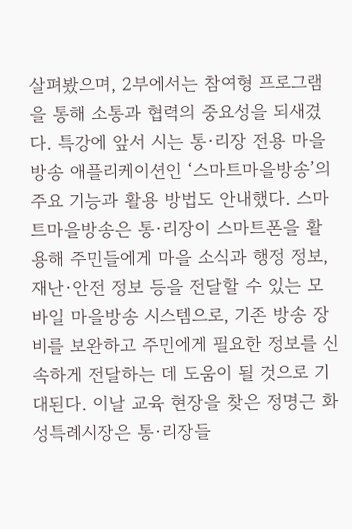살펴봤으며, 2부에서는 참여형 프로그램을 통해 소통과 협력의 중요성을 되새겼다. 특강에 앞서 시는 통·리장 전용 마을방송 애플리케이션인 ‘스마트마을방송’의 주요 기능과 활용 방법도 안내했다. 스마트마을방송은 통·리장이 스마트폰을 활용해 주민들에게 마을 소식과 행정 정보, 재난·안전 정보 등을 전달할 수 있는 모바일 마을방송 시스템으로, 기존 방송 장비를 보완하고 주민에게 필요한 정보를 신속하게 전달하는 데 도움이 될 것으로 기대된다. 이날 교육 현장을 찾은 정명근 화성특례시장은 통·리장들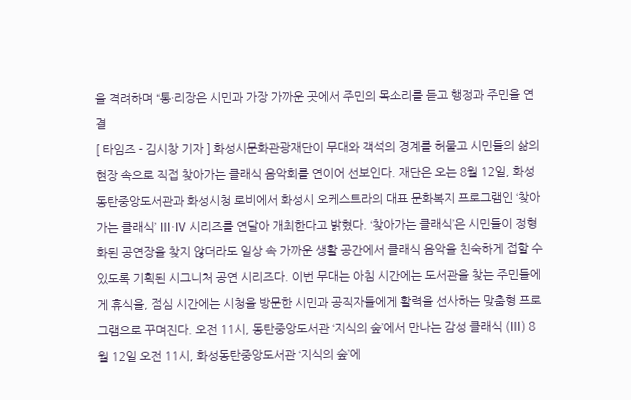을 격려하며 “통·리장은 시민과 가장 가까운 곳에서 주민의 목소리를 듣고 행정과 주민을 연결
[ 타임즈 - 김시창 기자 ] 화성시문화관광재단이 무대와 객석의 경계를 허물고 시민들의 삶의 현장 속으로 직접 찾아가는 클래식 음악회를 연이어 선보인다. 재단은 오는 8월 12일, 화성동탄중앙도서관과 화성시청 로비에서 화성시 오케스트라의 대표 문화복지 프로그램인 ‘찾아가는 클래식’ Ⅲ·Ⅳ 시리즈를 연달아 개최한다고 밝혔다. ‘찾아가는 클래식’은 시민들이 정형화된 공연장을 찾지 않더라도 일상 속 가까운 생활 공간에서 클래식 음악을 친숙하게 접할 수 있도록 기획된 시그니처 공연 시리즈다. 이번 무대는 아침 시간에는 도서관을 찾는 주민들에게 휴식을, 점심 시간에는 시청을 방문한 시민과 공직자들에게 활력을 선사하는 맞춤형 프로그램으로 꾸며진다. 오전 11시, 동탄중앙도서관 ‘지식의 숲’에서 만나는 감성 클래식 (Ⅲ) 8월 12일 오전 11시, 화성동탄중앙도서관 ‘지식의 숲’에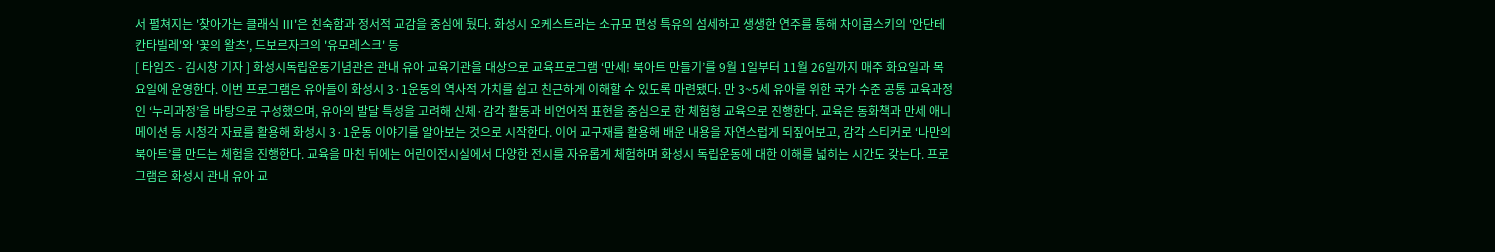서 펼쳐지는 '찾아가는 클래식 Ⅲ'은 친숙함과 정서적 교감을 중심에 뒀다. 화성시 오케스트라는 소규모 편성 특유의 섬세하고 생생한 연주를 통해 차이콥스키의 '안단테 칸타빌레'와 '꽃의 왈츠', 드보르자크의 '유모레스크' 등
[ 타임즈 - 김시창 기자 ] 화성시독립운동기념관은 관내 유아 교육기관을 대상으로 교육프로그램 ‘만세! 북아트 만들기’를 9월 1일부터 11월 26일까지 매주 화요일과 목요일에 운영한다. 이번 프로그램은 유아들이 화성시 3·1운동의 역사적 가치를 쉽고 친근하게 이해할 수 있도록 마련됐다. 만 3~5세 유아를 위한 국가 수준 공통 교육과정인 ‘누리과정’을 바탕으로 구성했으며, 유아의 발달 특성을 고려해 신체·감각 활동과 비언어적 표현을 중심으로 한 체험형 교육으로 진행한다. 교육은 동화책과 만세 애니메이션 등 시청각 자료를 활용해 화성시 3·1운동 이야기를 알아보는 것으로 시작한다. 이어 교구재를 활용해 배운 내용을 자연스럽게 되짚어보고, 감각 스티커로 ‘나만의 북아트’를 만드는 체험을 진행한다. 교육을 마친 뒤에는 어린이전시실에서 다양한 전시를 자유롭게 체험하며 화성시 독립운동에 대한 이해를 넓히는 시간도 갖는다. 프로그램은 화성시 관내 유아 교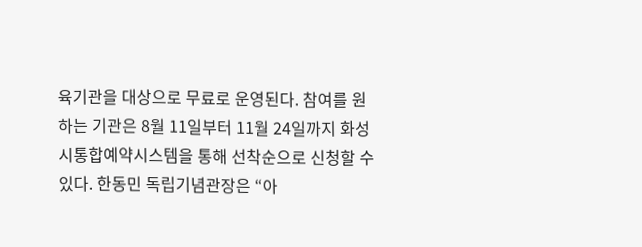육기관을 대상으로 무료로 운영된다. 참여를 원하는 기관은 8월 11일부터 11월 24일까지 화성시통합예약시스템을 통해 선착순으로 신청할 수 있다. 한동민 독립기념관장은 “아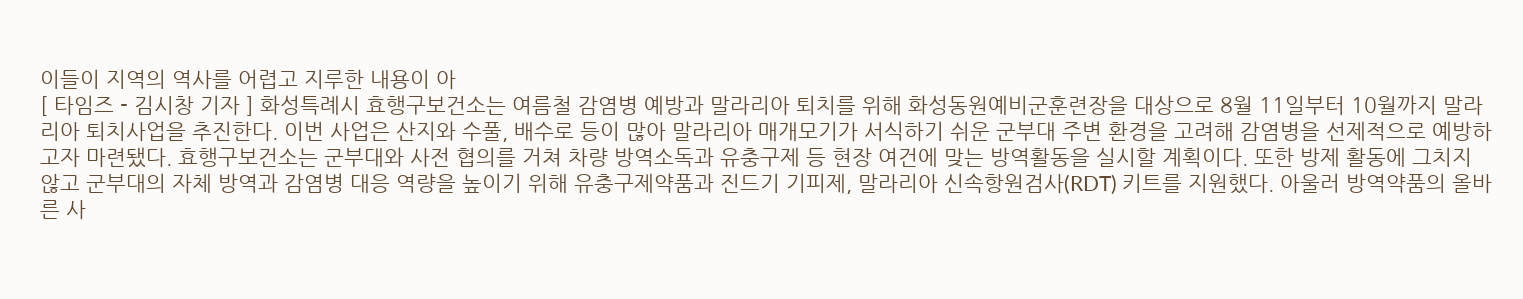이들이 지역의 역사를 어렵고 지루한 내용이 아
[ 타임즈 - 김시창 기자 ] 화성특례시 효행구보건소는 여름철 감염병 예방과 말라리아 퇴치를 위해 화성동원예비군훈련장을 대상으로 8월 11일부터 10월까지 말라리아 퇴치사업을 추진한다. 이번 사업은 산지와 수풀, 배수로 등이 많아 말라리아 매개모기가 서식하기 쉬운 군부대 주변 환경을 고려해 감염병을 선제적으로 예방하고자 마련됐다. 효행구보건소는 군부대와 사전 협의를 거쳐 차량 방역소독과 유충구제 등 현장 여건에 맞는 방역활동을 실시할 계획이다. 또한 방제 활동에 그치지 않고 군부대의 자체 방역과 감염병 대응 역량을 높이기 위해 유충구제약품과 진드기 기피제, 말라리아 신속항원검사(RDT) 키트를 지원했다. 아울러 방역약품의 올바른 사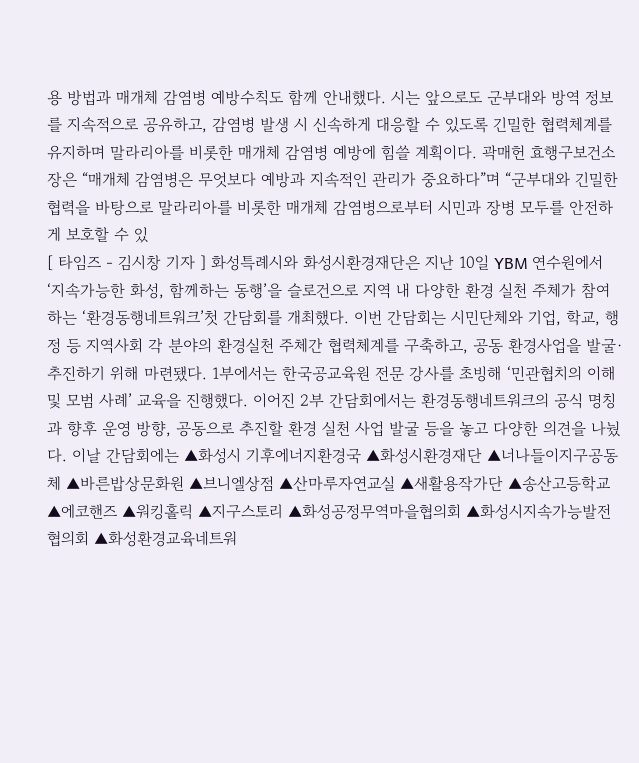용 방법과 매개체 감염병 예방수칙도 함께 안내했다. 시는 앞으로도 군부대와 방역 정보를 지속적으로 공유하고, 감염병 발생 시 신속하게 대응할 수 있도록 긴밀한 협력체계를 유지하며 말라리아를 비롯한 매개체 감염병 예방에 힘쓸 계획이다. 곽매헌 효행구보건소장은 “매개체 감염병은 무엇보다 예방과 지속적인 관리가 중요하다”며 “군부대와 긴밀한 협력을 바탕으로 말라리아를 비롯한 매개체 감염병으로부터 시민과 장병 모두를 안전하게 보호할 수 있
[ 타임즈 - 김시창 기자 ] 화성특례시와 화성시환경재단은 지난 10일 YBM 연수원에서 ‘지속가능한 화성, 함께하는 동행’을 슬로건으로 지역 내 다양한 환경 실천 주체가 참여하는 ‘환경동행네트워크’첫 간담회를 개최했다. 이번 간담회는 시민단체와 기업, 학교, 행정 등 지역사회 각 분야의 환경실천 주체간 협력체계를 구축하고, 공동 환경사업을 발굴·추진하기 위해 마련됐다. 1부에서는 한국공교육원 전문 강사를 초빙해 ‘민관협치의 이해 및 모범 사례’ 교육을 진행했다. 이어진 2부 간담회에서는 환경동행네트워크의 공식 명칭과 향후 운영 방향, 공동으로 추진할 환경 실천 사업 발굴 등을 놓고 다양한 의견을 나눴다. 이날 간담회에는 ▲화성시 기후에너지환경국 ▲화성시환경재단 ▲너나들이지구공동체 ▲바른밥상문화원 ▲브니엘상점 ▲산마루자연교실 ▲새활용작가단 ▲송산고등학교 ▲에코핸즈 ▲워킹홀릭 ▲지구스토리 ▲화성공정무역마을협의회 ▲화성시지속가능발전협의회 ▲화성환경교육네트워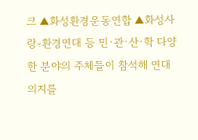크 ▲화성환경운동연합 ▲화성사랑-환경연대 등 민·관·산·학 다양한 분야의 주체들이 참석해 연대 의지를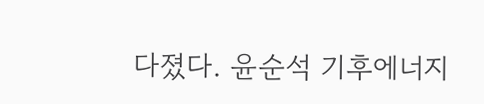다졌다. 윤순석 기후에너지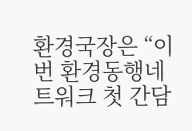환경국장은 “이번 환경동행네트워크 첫 간담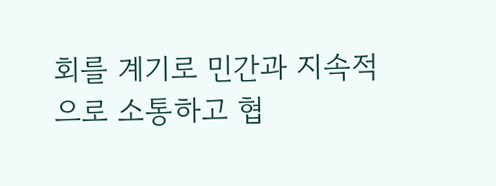회를 계기로 민간과 지속적으로 소통하고 협